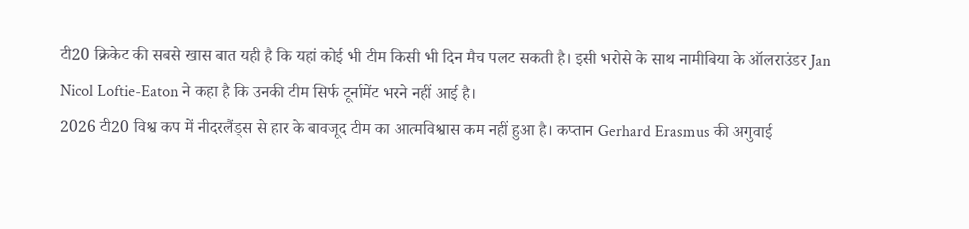टी20 क्रिकेट की सबसे खास बात यही है कि यहां कोई भी टीम किसी भी दिन मैच पलट सकती है। इसी भरोसे के साथ नामीबिया के ऑलराउंडर Jan Nicol Loftie-Eaton ने कहा है कि उनकी टीम सिर्फ टूर्नामेंट भरने नहीं आई है।
2026 टी20 विश्व कप में नीदरलैंड्स से हार के बावजूद टीम का आत्मविश्वास कम नहीं हुआ है। कप्तान Gerhard Erasmus की अगुवाई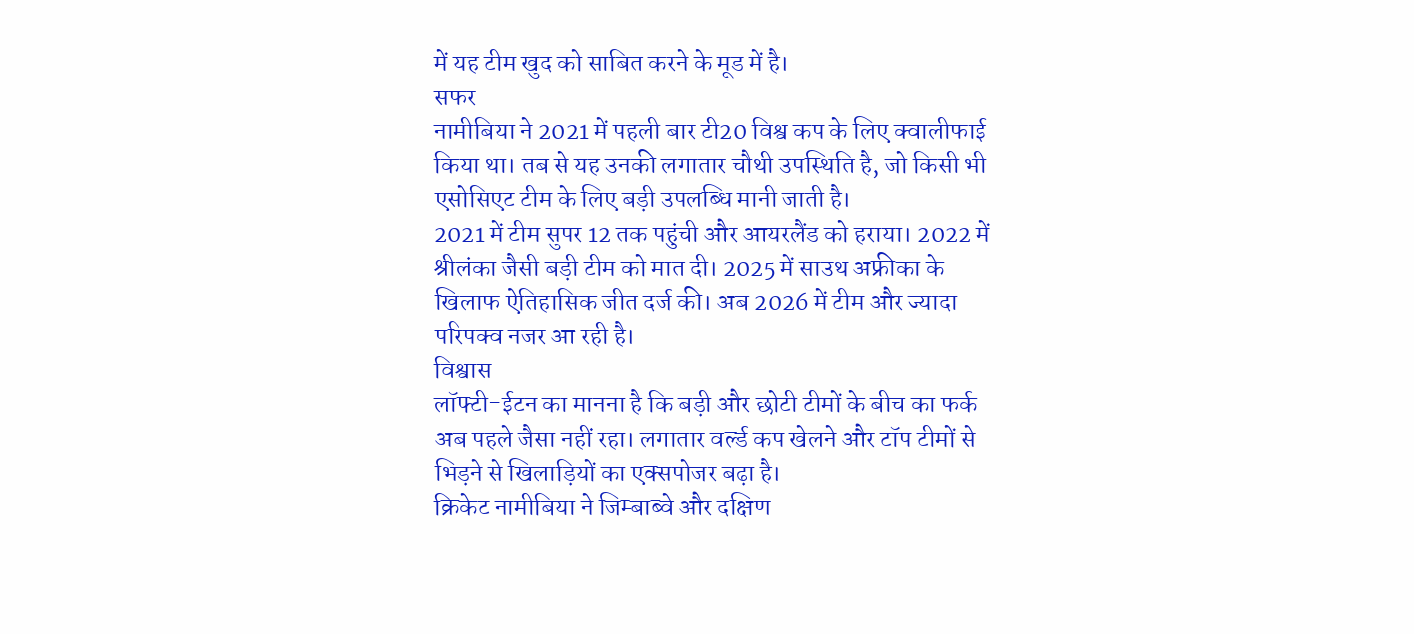में यह टीम खुद को साबित करने के मूड में है।
सफर
नामीबिया ने 2021 में पहली बार टी20 विश्व कप के लिए क्वालीफाई किया था। तब से यह उनकी लगातार चौथी उपस्थिति है, जो किसी भी एसोसिएट टीम के लिए बड़ी उपलब्धि मानी जाती है।
2021 में टीम सुपर 12 तक पहुंची और आयरलैंड को हराया। 2022 में श्रीलंका जैसी बड़ी टीम को मात दी। 2025 में साउथ अफ्रीका के खिलाफ ऐतिहासिक जीत दर्ज की। अब 2026 में टीम और ज्यादा परिपक्व नजर आ रही है।
विश्वास
लॉफ्टी-ईटन का मानना है कि बड़ी और छोटी टीमों के बीच का फर्क अब पहले जैसा नहीं रहा। लगातार वर्ल्ड कप खेलने और टॉप टीमों से भिड़ने से खिलाड़ियों का एक्सपोजर बढ़ा है।
क्रिकेट नामीबिया ने जिम्बाब्वे और दक्षिण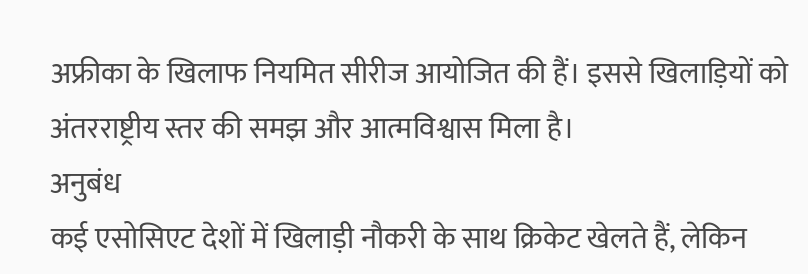अफ्रीका के खिलाफ नियमित सीरीज आयोजित की हैं। इससे खिलाड़ियों को अंतरराष्ट्रीय स्तर की समझ और आत्मविश्वास मिला है।
अनुबंध
कई एसोसिएट देशों में खिलाड़ी नौकरी के साथ क्रिकेट खेलते हैं, लेकिन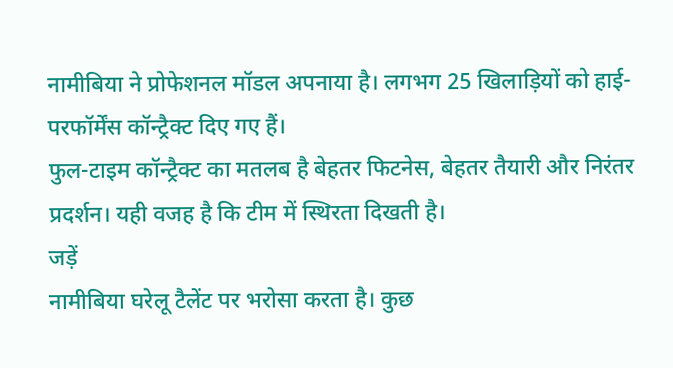नामीबिया ने प्रोफेशनल मॉडल अपनाया है। लगभग 25 खिलाड़ियों को हाई-परफॉर्मेंस कॉन्ट्रैक्ट दिए गए हैं।
फुल-टाइम कॉन्ट्रैक्ट का मतलब है बेहतर फिटनेस, बेहतर तैयारी और निरंतर प्रदर्शन। यही वजह है कि टीम में स्थिरता दिखती है।
जड़ें
नामीबिया घरेलू टैलेंट पर भरोसा करता है। कुछ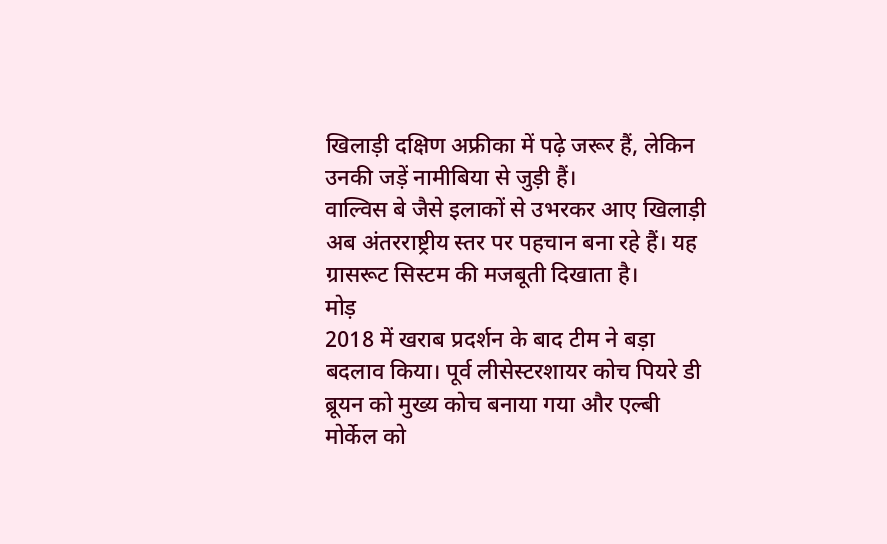खिलाड़ी दक्षिण अफ्रीका में पढ़े जरूर हैं, लेकिन उनकी जड़ें नामीबिया से जुड़ी हैं।
वाल्विस बे जैसे इलाकों से उभरकर आए खिलाड़ी अब अंतरराष्ट्रीय स्तर पर पहचान बना रहे हैं। यह ग्रासरूट सिस्टम की मजबूती दिखाता है।
मोड़
2018 में खराब प्रदर्शन के बाद टीम ने बड़ा बदलाव किया। पूर्व लीसेस्टरशायर कोच पियरे डी ब्रूयन को मुख्य कोच बनाया गया और एल्बी मोर्केल को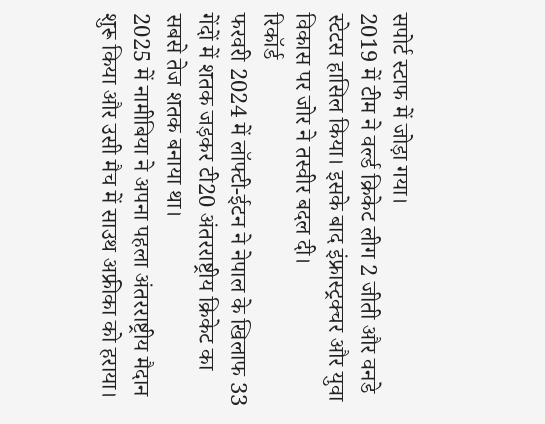सपोर्ट स्टाफ में जोड़ा गया।
2019 में टीम ने वर्ल्ड क्रिकेट लीग 2 जीती और वनडे स्टेटस हासिल किया। इसके बाद इंफ्रास्ट्रक्चर और युवा विकास पर जोर ने तस्वीर बदल दी।
रिकॉर्ड
फरवरी 2024 में लॉफ्टी-ईटन ने नेपाल के खिलाफ 33 गेंदों में शतक जड़कर टी20 अंतरराष्ट्रीय क्रिकेट का सबसे तेज शतक बनाया था।
2025 में नामीबिया ने अपना पहला अंतरराष्ट्रीय मैदान शुरू किया और उसी मैच में साउथ अफ्रीका को हराया।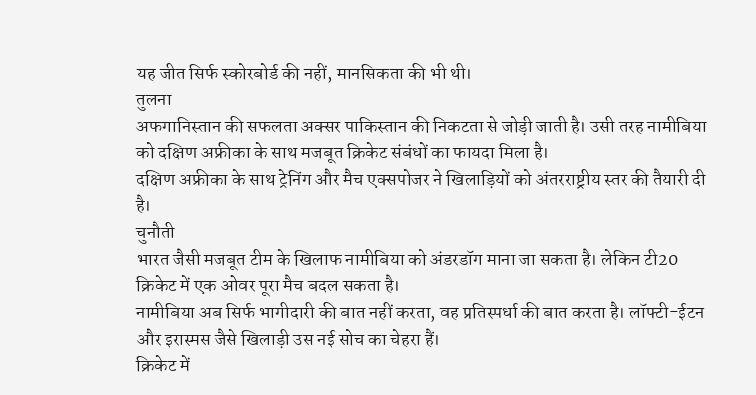यह जीत सिर्फ स्कोरबोर्ड की नहीं, मानसिकता की भी थी।
तुलना
अफगानिस्तान की सफलता अक्सर पाकिस्तान की निकटता से जोड़ी जाती है। उसी तरह नामीबिया को दक्षिण अफ्रीका के साथ मजबूत क्रिकेट संबंधों का फायदा मिला है।
दक्षिण अफ्रीका के साथ ट्रेनिंग और मैच एक्सपोजर ने खिलाड़ियों को अंतरराष्ट्रीय स्तर की तैयारी दी है।
चुनौती
भारत जैसी मजबूत टीम के खिलाफ नामीबिया को अंडरडॉग माना जा सकता है। लेकिन टी20 क्रिकेट में एक ओवर पूरा मैच बदल सकता है।
नामीबिया अब सिर्फ भागीदारी की बात नहीं करता, वह प्रतिस्पर्धा की बात करता है। लॉफ्टी-ईटन और इरास्मस जैसे खिलाड़ी उस नई सोच का चेहरा हैं।
क्रिकेट में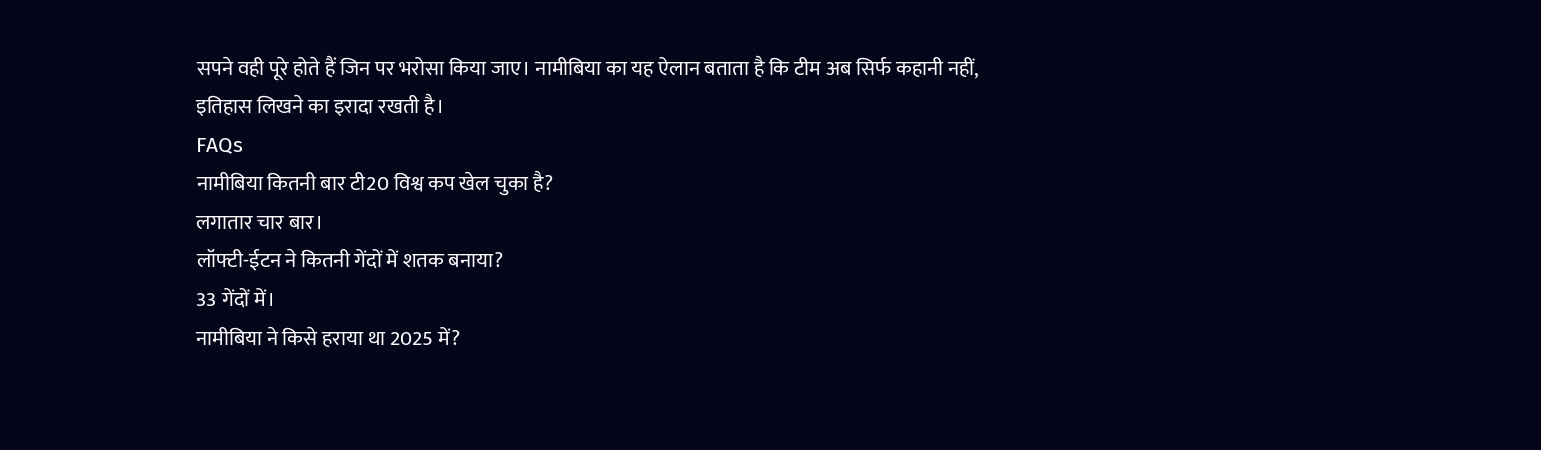सपने वही पूरे होते हैं जिन पर भरोसा किया जाए। नामीबिया का यह ऐलान बताता है कि टीम अब सिर्फ कहानी नहीं, इतिहास लिखने का इरादा रखती है।
FAQs
नामीबिया कितनी बार टी20 विश्व कप खेल चुका है?
लगातार चार बार।
लॉफ्टी-ईटन ने कितनी गेंदों में शतक बनाया?
33 गेंदों में।
नामीबिया ने किसे हराया था 2025 में?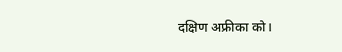दक्षिण अफ्रीका को।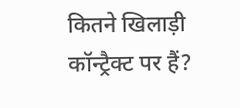कितने खिलाड़ी कॉन्ट्रैक्ट पर हैं?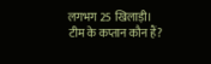लगभग 25 खिलाड़ी।
टीम के कप्तान कौन हैं?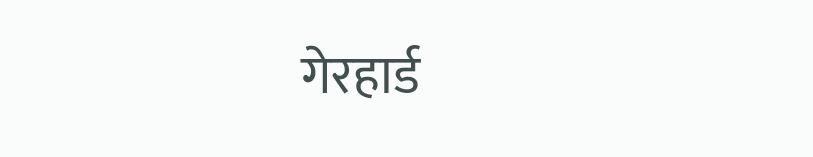गेरहार्ड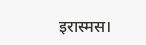इरास्मस।